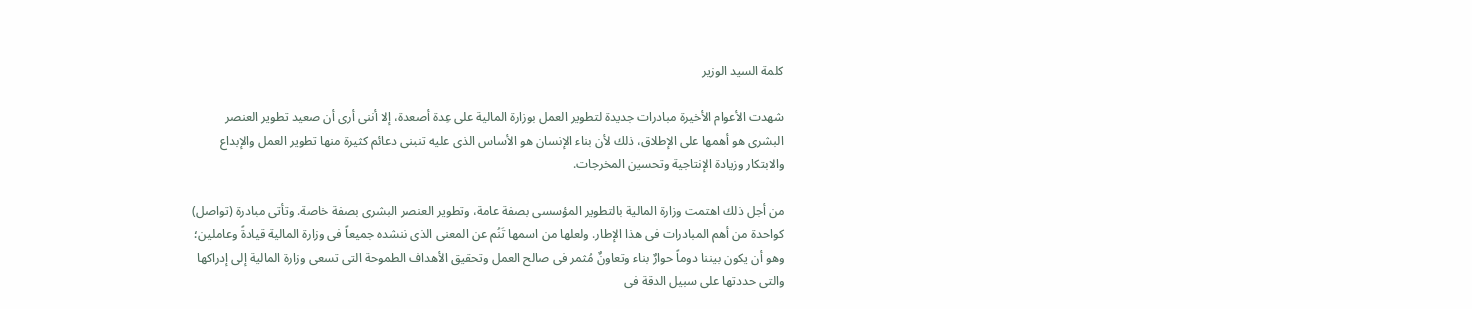كلمة السيد الوزير

شهدت الأعوام الأخيرة مبادرات جديدة لتطوير العمل بوزارة المالية على عِدة أصعدة، إلا أننى أرى أن صعيد تطوير العنصر البشرى هو أهمها على الإطلاق، ذلك لأن بناء الإنسان هو الأساس الذى عليه تنبنى دعائم كثيرة منها تطوير العمل والإبداع والابتكار وزيادة الإنتاجية وتحسين المخرجات.

من أجل ذلك اهتمت وزارة المالية بالتطوير المؤسسى بصفة عامة، وتطوير العنصر البشرى بصفة خاصة. وتأتى مبادرة (تواصل) كواحدة من أهم المبادرات فى هذا الإطار. ولعلها من اسمها تَنُم عن المعنى الذى ننشده جميعاً فى وزارة المالية قيادةً وعاملين؛ وهو أن يكون بيننا دوماً حوارٌ بناء وتعاونٌ مُثمر فى صالح العمل وتحقيق الأهداف الطموحة التى تسعى وزارة المالية إلى إدراكها والتى حددتها على سبيل الدقة فى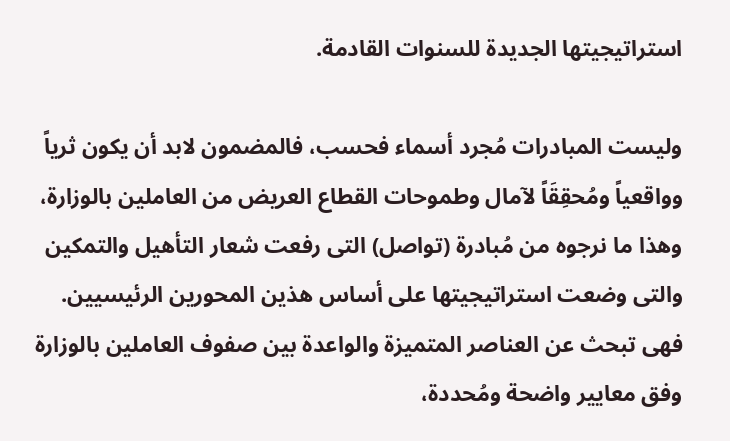استراتيجيتها الجديدة للسنوات القادمة.

وليست المبادرات مُجرد أسماء فحسب، فالمضمون لابد أن يكون ثرياً وواقعياً ومُحقِقَاً لآمال وطموحات القطاع العريض من العاملين بالوزارة، وهذا ما نرجوه من مُبادرة (تواصل) التى رفعت شعار التأهيل والتمكين والتى وضعت استراتيجيتها على أساس هذين المحورين الرئيسيين. فهى تبحث عن العناصر المتميزة والواعدة بين صفوف العاملين بالوزارة وفق معايير واضحة ومُحددة،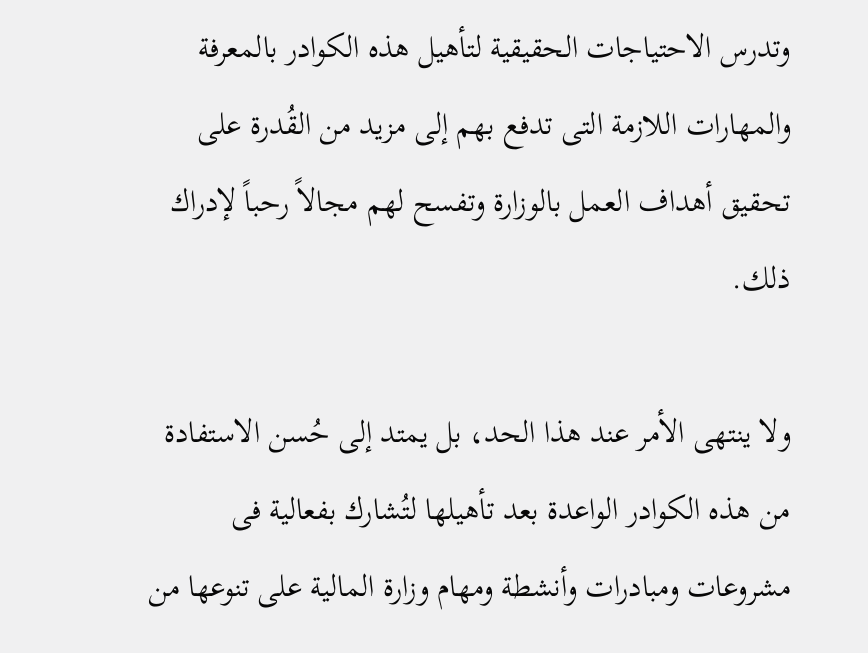وتدرس الاحتياجات الحقيقية لتأهيل هذه الكوادر بالمعرفة والمهارات اللازمة التى تدفع بهم إلى مزيد من القُدرة على تحقيق أهداف العمل بالوزارة وتفسح لهم مجالاً رحباً لإدراك ذلك.

ولا ينتهى الأمر عند هذا الحد، بل يمتد إلى حُسن الاستفادة من هذه الكوادر الواعدة بعد تأهيلها لتُشارك بفعالية فى مشروعات ومبادرات وأنشطة ومهام وزارة المالية على تنوعها من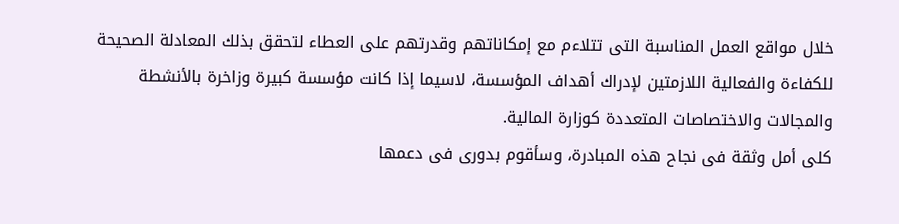خلال مواقع العمل المناسبة التى تتلاءم مع إمكاناتهم وقدرتهم على العطاء لتحقق بذلك المعادلة الصحيحة للكفاءة والفعالية اللازمتين لإدراك أهداف المؤسسة، لاسيما إذا كانت مؤسسة كبيرة وزاخرة بالأنشطة والمجالات والاختصاصات المتعددة كوزارة المالية.
كلى أمل وثقة فى نجاح هذه المبادرة، وسأقوم بدورى فى دعمها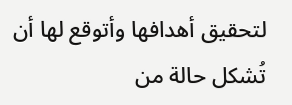لتحقيق أهدافها وأتوقع لها أن تُشكل حالة من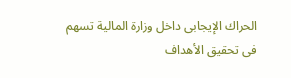الحراك الإيجابى داخل وزارة المالية تسهم فى تحقيق الأهداف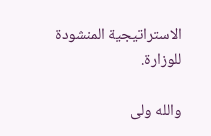الاستراتيجية المنشودة للوزارة.

والله ولى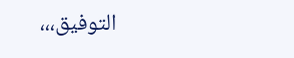التوفيق،،،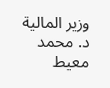وزير المالية
د. محمد معيط